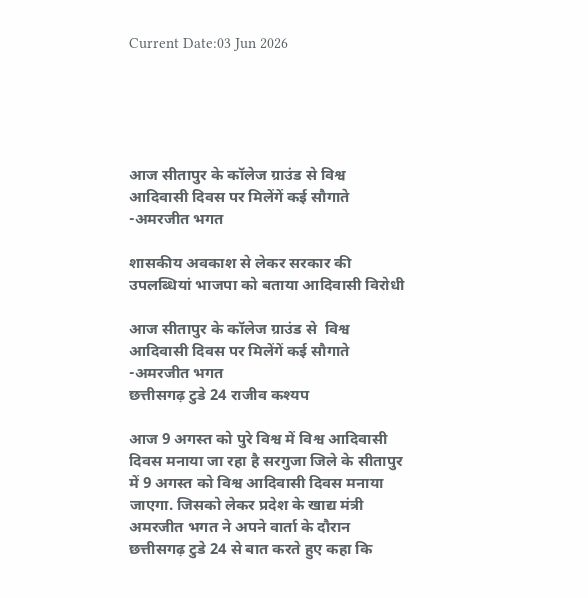Current Date:03 Jun 2026





आज सीतापुर के कॉलेज ग्राउंड से विश्व आदिवासी दिवस पर मिलेंगें कई सौगाते -अमरजीत भगत

शासकीय अवकाश से लेकर सरकार की उपलब्धियां भाजपा को बताया आदिवासी विरोधी

आज सीतापुर के कॉलेज ग्राउंड से  विश्व आदिवासी दिवस पर मिलेंगें कई सौगाते -अमरजीत भगत
छत्तीसगढ़ टुडे 24 राजीव कश्यप

आज 9 अगस्त को पुरे विश्व में विश्व आदिवासी दिवस मनाया जा रहा है सरगुजा जिले के सीतापुर में 9 अगस्त को विश्व आदिवासी दिवस मनाया जाएगा. जिसको लेकर प्रदेश के खाद्य मंत्री अमरजीत भगत ने अपने वार्ता के दौरान छत्तीसगढ़ टुडे 24 से बात करते हुए कहा कि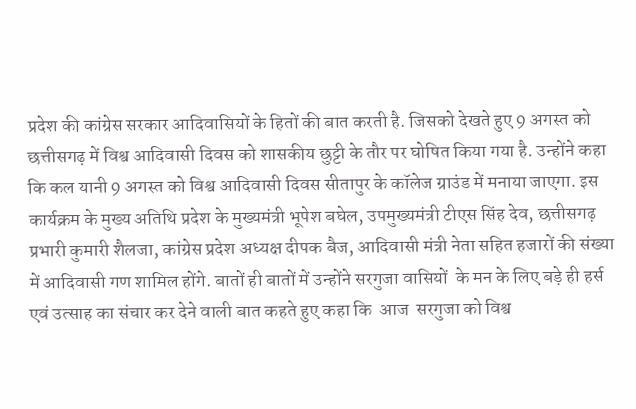प्रदेश की कांग्रेस सरकार आदिवासियों के हितों की बात करती है. जिसको देखते हुए 9 अगस्त को छत्तीसगढ़ में विश्व आदिवासी दिवस को शासकीय छुट्टी के तौर पर घोषित किया गया है. उन्होंने कहा कि कल यानी 9 अगस्त को विश्व आदिवासी दिवस सीतापुर के कॉलेज ग्राउंड में मनाया जाएगा. इस कार्यक्रम के मुख्य अतिथि प्रदेश के मुख्यमंत्री भूपेश बघेल, उपमुख्यमंत्री टीएस सिंह देव, छत्तीसगढ़ प्रभारी कुमारी शैलजा, कांग्रेस प्रदेश अध्यक्ष दीपक बैज, आदिवासी मंत्री नेता सहित हजारों की संख्या में आदिवासी गण शामिल होंगे. बातों ही बातों में उन्होंने सरगुजा वासियों  के मन के लिए बड़े ही हर्स एवं उत्साह का संचार कर देने वाली बात कहते हुए कहा कि  आज  सरगुजा को विश्व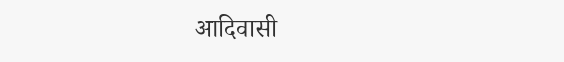आदिवासी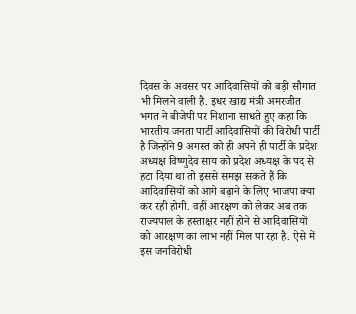दिवस के अवसर पर आदिवासियों को बड़ी सौगात भी मिलने वाली है. इधर खाद्य मंत्री अमरजीत भगत ने बीजेपी पर निशाना साधते हुए कहा कि भारतीय जनता पार्टी आदिवासियों की विरोधी पार्टी है जिन्होंने 9 अगस्त को ही अपने ही पार्टी के प्रदेश अध्यक्ष विष्णुदेव साय को प्रदेश अध्यक्ष के पद से हटा दिया था तो इससे समझ सकते हैं कि आदिवासियों को आगे बढ़ाने के लिए भाजपा क्या कर रही होगी. वहीं आरक्षण को लेकर अब तक राज्यपाल के हस्ताक्षर नहीं होने से आदिवासियों को आरक्षण का लाभ नहीं मिल पा रहा है. ऐसे में इस जनविरोधी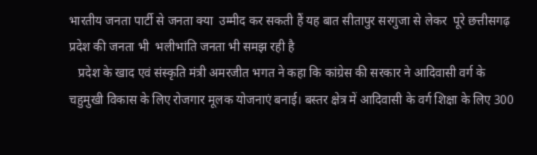भारतीय जनता पार्टी से जनता क्या  उम्मीद कर सकती हैं यह बात सीतापुर सरगुजा से लेकर  पूरे छत्तीसगढ़ प्रदेश की जनता भी  भलीभांति जनता भी समझ रही है
   प्रदेश के खाद एवं संस्कृति मंत्री अमरजीत भगत ने कहा कि कांग्रेस की सरकार ने आदिवासी वर्ग के चहुमुखी विकास के लिए रोजगार मूलक योजनाएं बनाई। बस्तर क्षेत्र में आदिवासी के वर्ग शिक्षा के लिए 300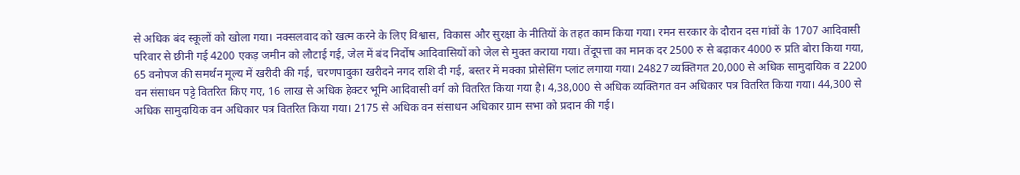से अधिक बंद स्कूलों को खोला गया। नक्सलवाद को खत्म करने के लिए विश्वास, विकास और सुरक्षा के नीतियों के तहत काम किया गया। रमन सरकार के दौरान दस गांवों के 1707 आदिवासी परिवार से छीनी गई 4200 एकड़ जमीन को लौटाई गई, जेल में बंद निर्दोष आदिवासियों को जेल से मुक्त कराया गया। तेंदूपत्ता का मानक दर 2500 रु से बढ़ाकर 4000 रु प्रति बोरा किया गया, 65 वनोपज की समर्थन मूल्य में खरीदी की गई, चरणपादुका खरीदने नगद राशि दी गई, बस्तर में मक्का प्रोसेसिंग प्लांट लगाया गया। 24827 व्यक्तिगत 20,000 से अधिक सामुदायिक व 2200 वन संसाधन पट्टे वितरित किए गए, 16 लाख से अधिक हेक्टर भूमि आदिवासी वर्ग को वितरित किया गया है। 4,38,000 से अधिक व्यक्तिगत वन अधिकार पत्र वितरित किया गया। 44,300 से अधिक सामुदायिक वन अधिकार पत्र वितरित किया गया। 2175 से अधिक वन संसाधन अधिकार ग्राम सभा को प्रदान की गई।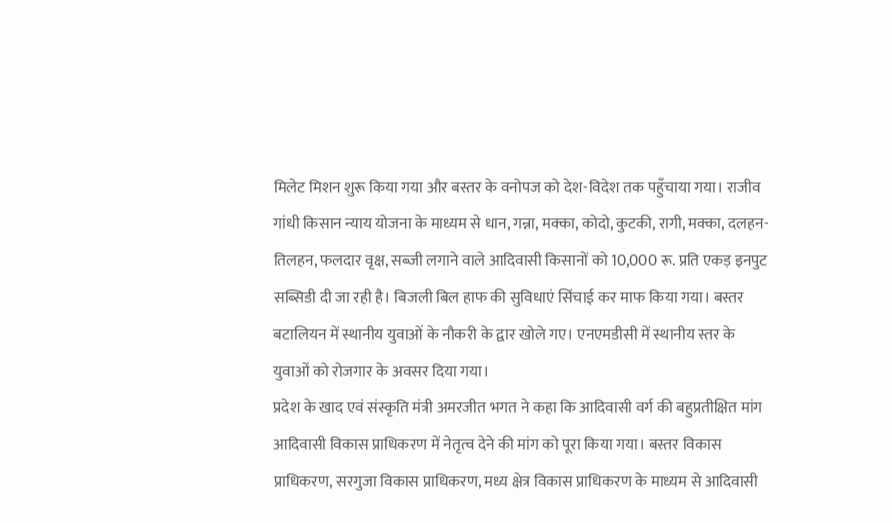मिलेट मिशन शुरू किया गया और बस्तर के वनोपज को देश-विदेश तक पहुँचाया गया। राजीव गांधी किसान न्याय योजना के माध्यम से धान, गन्ना, मक्का, कोदो, कुटकी, रागी, मक्का, दलहन-तिलहन, फलदार वृक्ष, सब्जी लगाने वाले आदिवासी किसानों को 10,000 रू. प्रति एकड़ इनपुट सब्सिडी दी जा रही है। बिजली बिल हाफ की सुविधाएं सिंचाई कर माफ किया गया। बस्तर बटालियन में स्थानीय युवाओं के नौकरी के द्वार खोले गए। एनएमडीसी में स्थानीय स्तर के युवाओं को रोजगार के अवसर दिया गया।
प्रदेश के खाद एवं संस्कृति मंत्री अमरजीत भगत ने कहा कि आदिवासी वर्ग की बहुप्रतीक्षित मांग आदिवासी विकास प्राधिकरण में नेतृत्व देने की मांग को पूरा किया गया। बस्तर विकास प्राधिकरण, सरगुजा विकास प्राधिकरण, मध्य क्षेत्र विकास प्राधिकरण के माध्यम से आदिवासी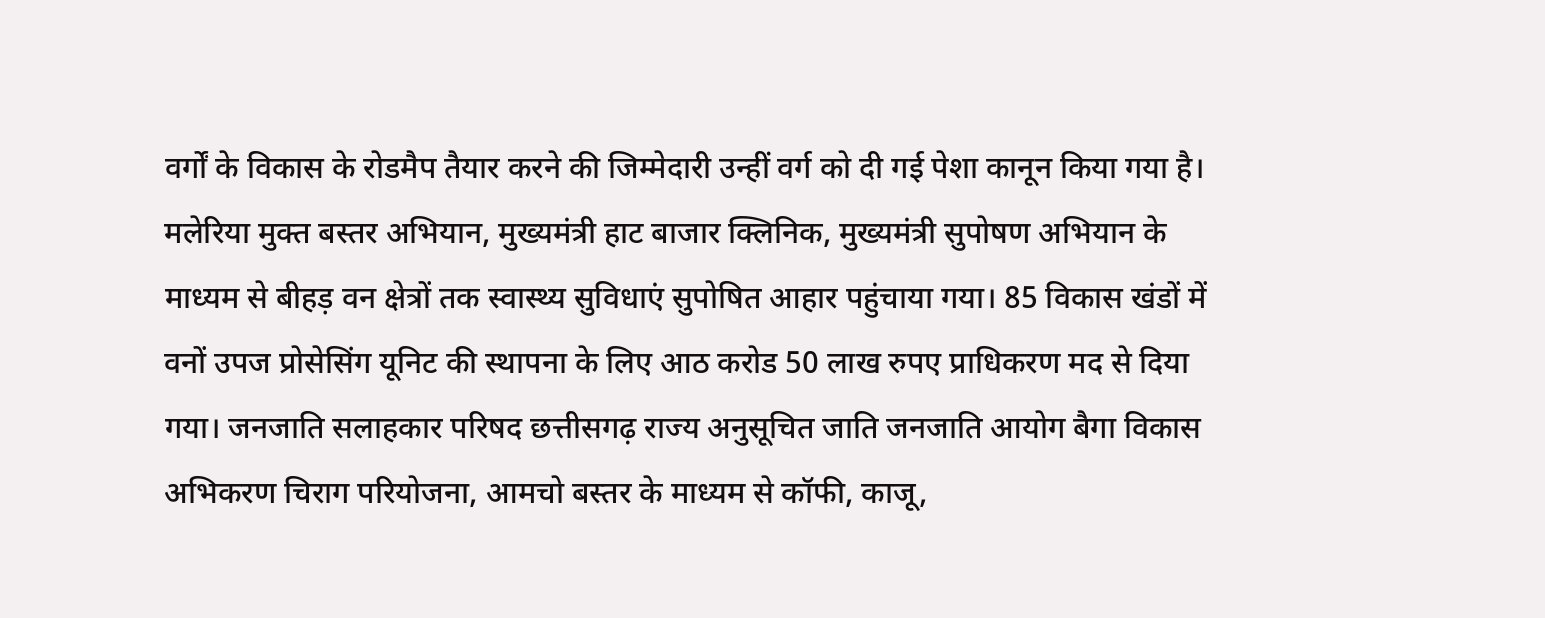वर्गों के विकास के रोडमैप तैयार करने की जिम्मेदारी उन्हीं वर्ग को दी गई पेशा कानून किया गया है। मलेरिया मुक्त बस्तर अभियान, मुख्यमंत्री हाट बाजार क्लिनिक, मुख्यमंत्री सुपोषण अभियान के माध्यम से बीहड़ वन क्षेत्रों तक स्वास्थ्य सुविधाएं सुपोषित आहार पहुंचाया गया। 85 विकास खंडों में वनों उपज प्रोसेसिंग यूनिट की स्थापना के लिए आठ करोड 50 लाख रुपए प्राधिकरण मद से दिया गया। जनजाति सलाहकार परिषद छत्तीसगढ़ राज्य अनुसूचित जाति जनजाति आयोग बैगा विकास अभिकरण चिराग परियोजना, आमचो बस्तर के माध्यम से कॉफी, काजू,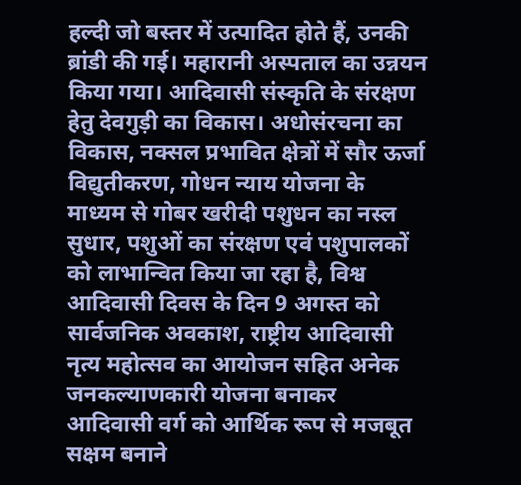हल्दी जो बस्तर में उत्पादित होते हैं, उनकी ब्रांडी की गई। महारानी अस्पताल का उन्नयन किया गया। आदिवासी संस्कृति के संरक्षण हेतु देवगुड़ी का विकास। अधोसंरचना का विकास, नक्सल प्रभावित क्षेत्रों में सौर ऊर्जा विद्युतीकरण, गोधन न्याय योजना के माध्यम से गोबर खरीदी पशुधन का नस्ल सुधार, पशुओं का संरक्षण एवं पशुपालकों को लाभान्वित किया जा रहा है, विश्व आदिवासी दिवस के दिन 9 अगस्त को सार्वजनिक अवकाश, राष्ट्रीय आदिवासी नृत्य महोत्सव का आयोजन सहित अनेक जनकल्याणकारी योजना बनाकर आदिवासी वर्ग को आर्थिक रूप से मजबूत सक्षम बनाने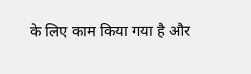के लिए काम किया गया है और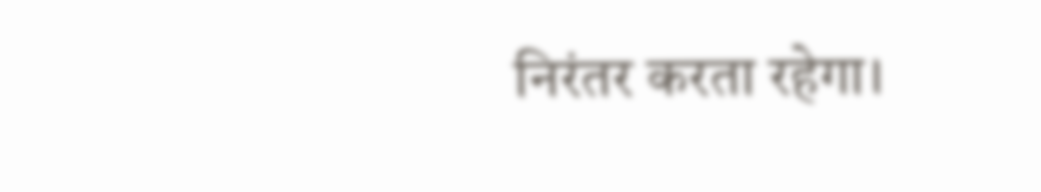निरंतर करता रहेगा।